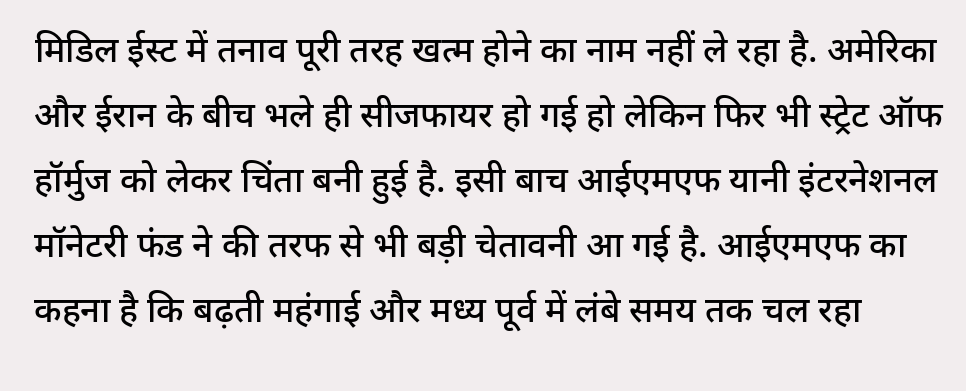मिडिल ईस्ट में तनाव पूरी तरह खत्म होने का नाम नहीं ले रहा है. अमेरिका और ईरान के बीच भले ही सीजफायर हो गई हो लेकिन फिर भी स्ट्रेट ऑफ हॉर्मुज को लेकर चिंता बनी हुई है. इसी बाच आईएमएफ यानी इंटरनेशनल मॉनेटरी फंड ने की तरफ से भी बड़ी चेतावनी आ गई है. आईएमएफ का कहना है कि बढ़ती महंगाई और मध्य पूर्व में लंबे समय तक चल रहा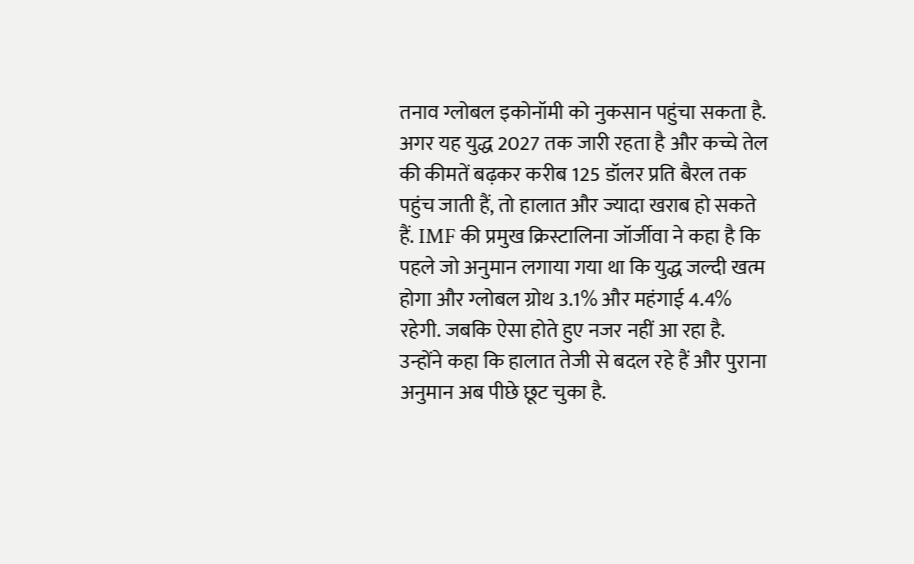तनाव ग्लोबल इकोनॉमी को नुकसान पहुंचा सकता है.
अगर यह युद्ध 2027 तक जारी रहता है और कच्चे तेल की कीमतें बढ़कर करीब 125 डॉलर प्रति बैरल तक पहुंच जाती हैं, तो हालात और ज्यादा खराब हो सकते हैं. IMF की प्रमुख क्रिस्टालिना जॉर्जीवा ने कहा है कि पहले जो अनुमान लगाया गया था कि युद्ध जल्दी खत्म होगा और ग्लोबल ग्रोथ 3.1% और महंगाई 4.4% रहेगी. जबकि ऐसा होते हुए नजर नहीं आ रहा है. उन्होंने कहा कि हालात तेजी से बदल रहे हैं और पुराना अनुमान अब पीछे छूट चुका है.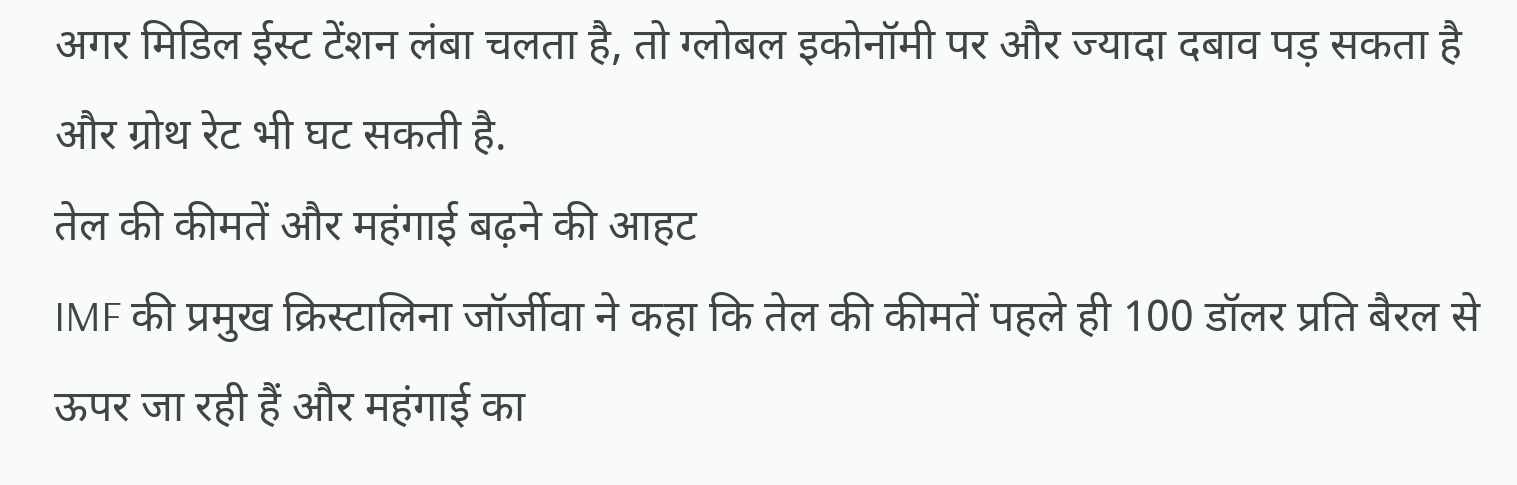अगर मिडिल ईस्ट टेंशन लंबा चलता है, तो ग्लोबल इकोनॉमी पर और ज्यादा दबाव पड़ सकता है और ग्रोथ रेट भी घट सकती है.
तेल की कीमतें और महंगाई बढ़ने की आहट
IMF की प्रमुख क्रिस्टालिना जॉर्जीवा ने कहा कि तेल की कीमतें पहले ही 100 डॉलर प्रति बैरल से ऊपर जा रही हैं और महंगाई का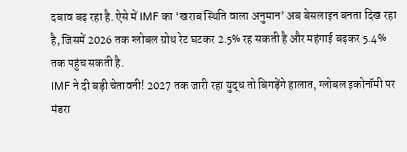दबाव बढ़ रहा है. ऐसे में IMF का ‘खराब स्थिति वाला अनुमान’ अब बेसलाइन बनता दिख रहा है, जिसमें 2026 तक ग्लोबल ग्रोथ रेट घटकर 2.5% रह सकती है और महंगाई बढ़कर 5.4% तक पहुंच सकती है.
IMF ने दी बड़ी चेतावनी! 2027 तक जारी रहा युद्ध तो बिगड़ेंगे हालात, ग्लोबल इकोनॉमी पर मंडरा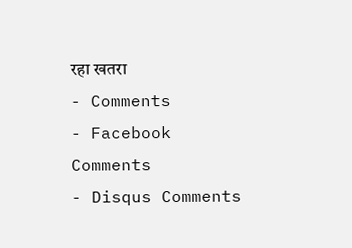रहा खतरा
- Comments
- Facebook Comments
- Disqus Comments